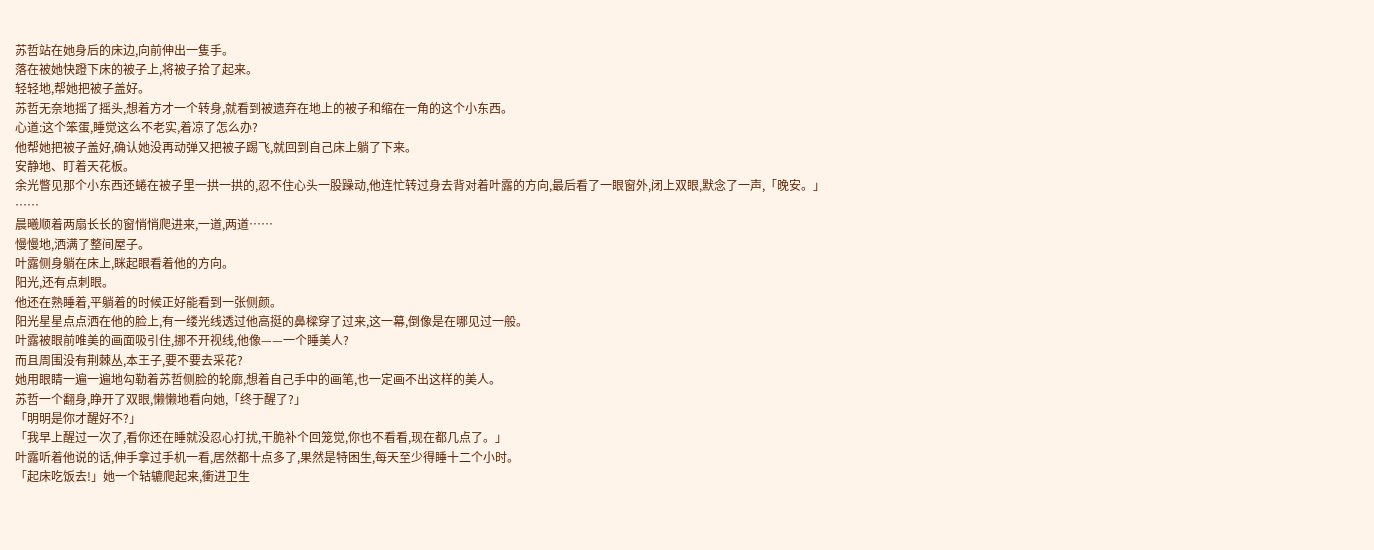苏哲站在她身后的床边,向前伸出一隻手。
落在被她快蹬下床的被子上,将被子拾了起来。
轻轻地,帮她把被子盖好。
苏哲无奈地摇了摇头,想着方才一个转身,就看到被遗弃在地上的被子和缩在一角的这个小东西。
心道:这个笨蛋,睡觉这么不老实,着凉了怎么办?
他帮她把被子盖好,确认她没再动弹又把被子踢飞,就回到自己床上躺了下来。
安静地、盯着天花板。
余光瞥见那个小东西还蜷在被子里一拱一拱的,忍不住心头一股躁动,他连忙转过身去背对着叶露的方向,最后看了一眼窗外,闭上双眼,默念了一声,「晚安。」
……
晨曦顺着两扇长长的窗悄悄爬进来,一道,两道……
慢慢地,洒满了整间屋子。
叶露侧身躺在床上,眯起眼看着他的方向。
阳光,还有点刺眼。
他还在熟睡着,平躺着的时候正好能看到一张侧颜。
阳光星星点点洒在他的脸上,有一缕光线透过他高挺的鼻樑穿了过来,这一幕,倒像是在哪见过一般。
叶露被眼前唯美的画面吸引住,挪不开视线,他像——一个睡美人?
而且周围没有荆棘丛,本王子,要不要去采花?
她用眼睛一遍一遍地勾勒着苏哲侧脸的轮廓,想着自己手中的画笔,也一定画不出这样的美人。
苏哲一个翻身,睁开了双眼,懒懒地看向她,「终于醒了?」
「明明是你才醒好不?」
「我早上醒过一次了,看你还在睡就没忍心打扰,干脆补个回笼觉,你也不看看,现在都几点了。」
叶露听着他说的话,伸手拿过手机一看,居然都十点多了,果然是特困生,每天至少得睡十二个小时。
「起床吃饭去!」她一个轱辘爬起来,衝进卫生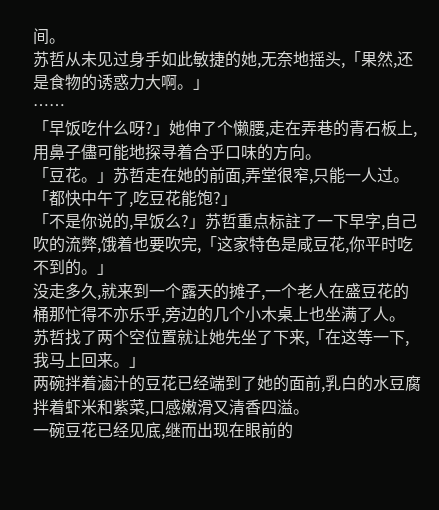间。
苏哲从未见过身手如此敏捷的她,无奈地摇头,「果然,还是食物的诱惑力大啊。」
……
「早饭吃什么呀?」她伸了个懒腰,走在弄巷的青石板上,用鼻子儘可能地探寻着合乎口味的方向。
「豆花。」苏哲走在她的前面,弄堂很窄,只能一人过。
「都快中午了,吃豆花能饱?」
「不是你说的,早饭么?」苏哲重点标註了一下早字,自己吹的流弊,饿着也要吹完,「这家特色是咸豆花,你平时吃不到的。」
没走多久,就来到一个露天的摊子,一个老人在盛豆花的桶那忙得不亦乐乎,旁边的几个小木桌上也坐满了人。
苏哲找了两个空位置就让她先坐了下来,「在这等一下,我马上回来。」
两碗拌着滷汁的豆花已经端到了她的面前,乳白的水豆腐拌着虾米和紫菜,口感嫩滑又清香四溢。
一碗豆花已经见底,继而出现在眼前的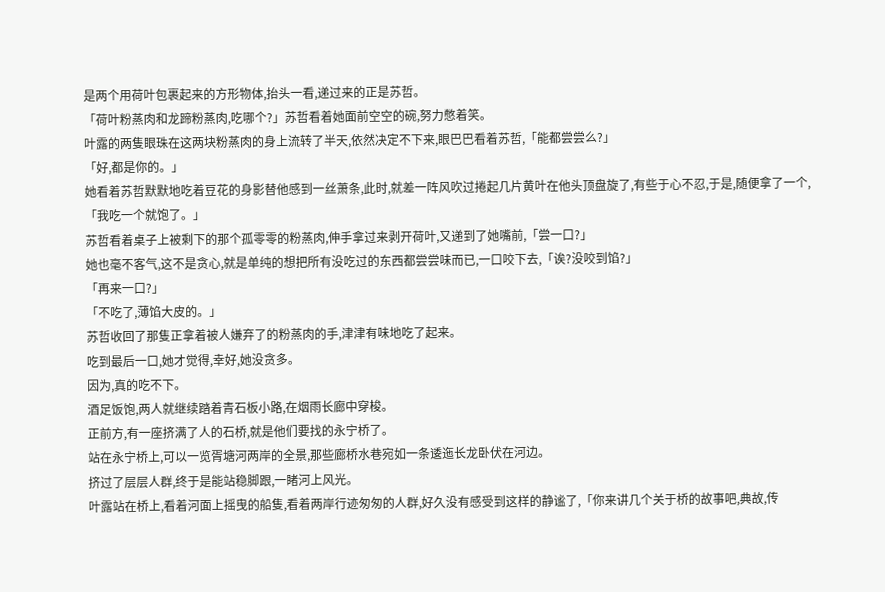是两个用荷叶包裹起来的方形物体,抬头一看,递过来的正是苏哲。
「荷叶粉蒸肉和龙蹄粉蒸肉,吃哪个?」苏哲看着她面前空空的碗,努力憋着笑。
叶露的两隻眼珠在这两块粉蒸肉的身上流转了半天,依然决定不下来,眼巴巴看着苏哲,「能都尝尝么?」
「好,都是你的。」
她看着苏哲默默地吃着豆花的身影替他感到一丝萧条,此时,就差一阵风吹过捲起几片黄叶在他头顶盘旋了,有些于心不忍,于是,随便拿了一个,「我吃一个就饱了。」
苏哲看着桌子上被剩下的那个孤零零的粉蒸肉,伸手拿过来剥开荷叶,又递到了她嘴前,「尝一口?」
她也毫不客气,这不是贪心,就是单纯的想把所有没吃过的东西都尝尝味而已,一口咬下去,「诶?没咬到馅?」
「再来一口?」
「不吃了,薄馅大皮的。」
苏哲收回了那隻正拿着被人嫌弃了的粉蒸肉的手,津津有味地吃了起来。
吃到最后一口,她才觉得,幸好,她没贪多。
因为,真的吃不下。
酒足饭饱,两人就继续踏着青石板小路,在烟雨长廊中穿梭。
正前方,有一座挤满了人的石桥,就是他们要找的永宁桥了。
站在永宁桥上,可以一览胥塘河两岸的全景,那些廊桥水巷宛如一条逶迤长龙卧伏在河边。
挤过了层层人群,终于是能站稳脚跟,一睹河上风光。
叶露站在桥上,看着河面上摇曳的船隻,看着两岸行迹匆匆的人群,好久没有感受到这样的静谧了,「你来讲几个关于桥的故事吧,典故,传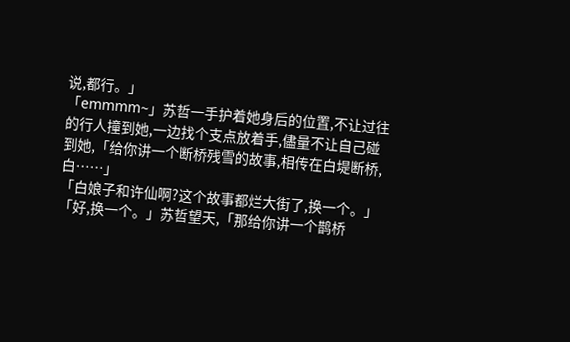说,都行。」
「emmmm~」苏哲一手护着她身后的位置,不让过往的行人撞到她,一边找个支点放着手,儘量不让自己碰到她,「给你讲一个断桥残雪的故事,相传在白堤断桥,白……」
「白娘子和许仙啊?这个故事都烂大街了,换一个。」
「好,换一个。」苏哲望天,「那给你讲一个鹊桥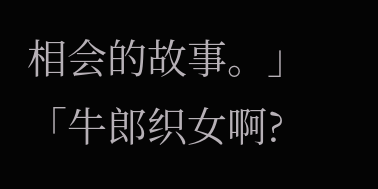相会的故事。」
「牛郎织女啊?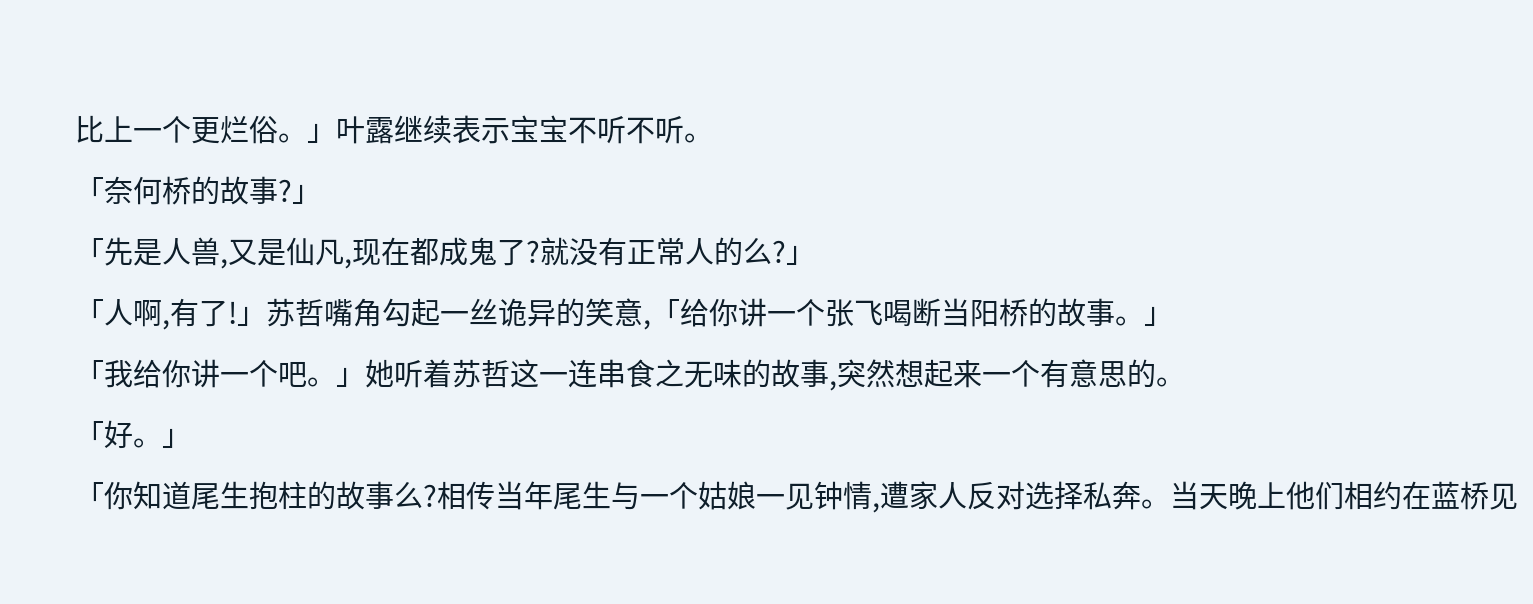比上一个更烂俗。」叶露继续表示宝宝不听不听。
「奈何桥的故事?」
「先是人兽,又是仙凡,现在都成鬼了?就没有正常人的么?」
「人啊,有了!」苏哲嘴角勾起一丝诡异的笑意,「给你讲一个张飞喝断当阳桥的故事。」
「我给你讲一个吧。」她听着苏哲这一连串食之无味的故事,突然想起来一个有意思的。
「好。」
「你知道尾生抱柱的故事么?相传当年尾生与一个姑娘一见钟情,遭家人反对选择私奔。当天晚上他们相约在蓝桥见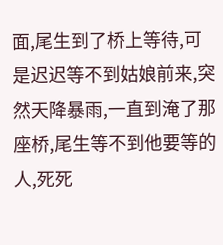面,尾生到了桥上等待,可是迟迟等不到姑娘前来,突然天降暴雨,一直到淹了那座桥,尾生等不到他要等的人,死死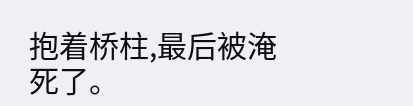抱着桥柱,最后被淹死了。